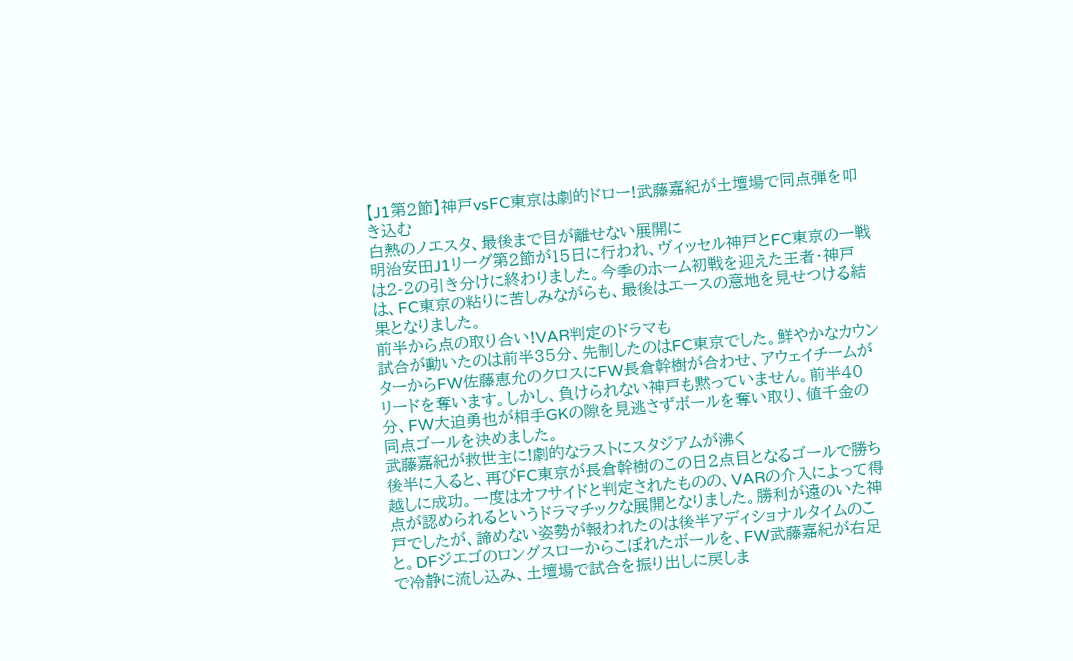【J1第2節】神戸vsFC東京は劇的ドロー!武藤嘉紀が土壇場で同点弾を叩き込む
白熱のノエスタ、最後まで目が離せない展開に
明治安田J1リーグ第2節が15日に行われ、ヴィッセル神戸とFC東京の一戦は2-2の引き分けに終わりました。今季のホーム初戦を迎えた王者・神戸は、FC東京の粘りに苦しみながらも、最後はエースの意地を見せつける結果となりました。
前半から点の取り合い!VAR判定のドラマも
試合が動いたのは前半35分、先制したのはFC東京でした。鮮やかなカウンターからFW佐藤恵允のクロスにFW長倉幹樹が合わせ、アウェイチームがリードを奪います。しかし、負けられない神戸も黙っていません。前半40分、FW大迫勇也が相手GKの隙を見逃さずボールを奪い取り、値千金の同点ゴールを決めました。
武藤嘉紀が救世主に!劇的なラストにスタジアムが沸く
後半に入ると、再びFC東京が長倉幹樹のこの日2点目となるゴールで勝ち越しに成功。一度はオフサイドと判定されたものの、VARの介入によって得点が認められるというドラマチックな展開となりました。勝利が遠のいた神戸でしたが、諦めない姿勢が報われたのは後半アディショナルタイムのこと。DFジエゴのロングスローからこぼれたボールを、FW武藤嘉紀が右足で冷静に流し込み、土壇場で試合を振り出しに戻しま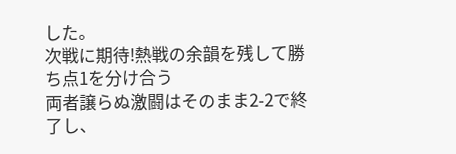した。
次戦に期待!熱戦の余韻を残して勝ち点1を分け合う
両者譲らぬ激闘はそのまま2-2で終了し、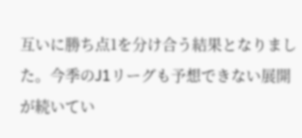互いに勝ち点1を分け合う結果となりました。今季のJ1リーグも予想できない展開が続いてい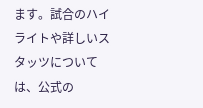ます。試合のハイライトや詳しいスタッツについては、公式の